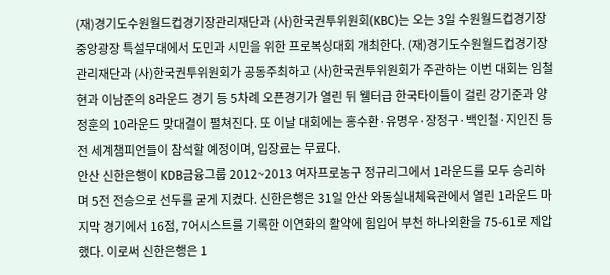(재)경기도수원월드컵경기장관리재단과 (사)한국권투위원회(KBC)는 오는 3일 수원월드컵경기장 중앙광장 특설무대에서 도민과 시민을 위한 프로복싱대회 개최한다. (재)경기도수원월드컵경기장관리재단과 (사)한국권투위원회가 공동주최하고 (사)한국권투위원회가 주관하는 이번 대회는 임철현과 이남준의 8라운드 경기 등 5차례 오픈경기가 열린 뒤 웰터급 한국타이틀이 걸린 강기준과 양정훈의 10라운드 맞대결이 펼쳐진다. 또 이날 대회에는 홍수환·유명우·장정구·백인철·지인진 등 전 세계챔피언들이 참석할 예정이며, 입장료는 무료다.
안산 신한은행이 KDB금융그룹 2012~2013 여자프로농구 정규리그에서 1라운드를 모두 승리하며 5전 전승으로 선두를 굳게 지켰다. 신한은행은 31일 안산 와동실내체육관에서 열린 1라운드 마지막 경기에서 16점, 7어시스트를 기록한 이연화의 활약에 힘입어 부천 하나외환을 75-61로 제압했다. 이로써 신한은행은 1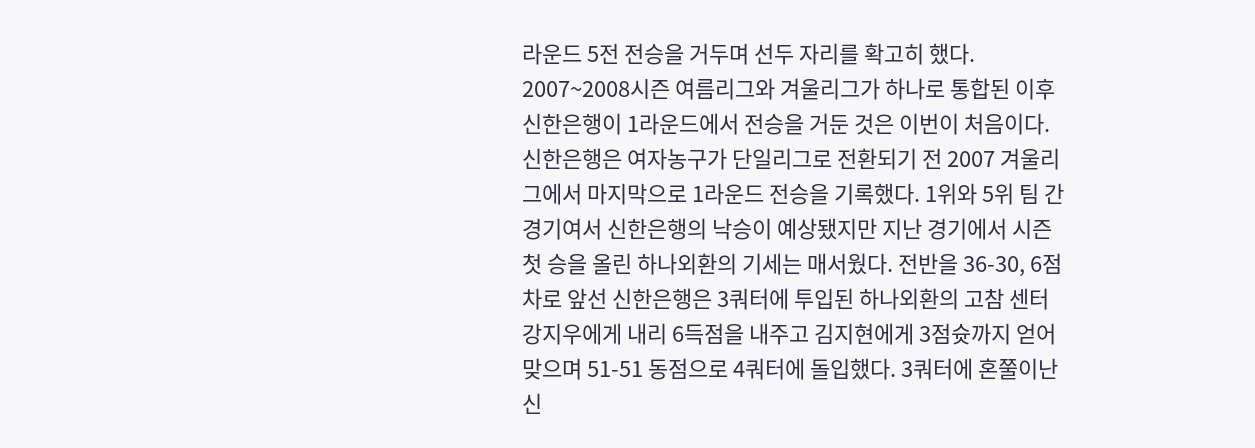라운드 5전 전승을 거두며 선두 자리를 확고히 했다. 2007~2008시즌 여름리그와 겨울리그가 하나로 통합된 이후 신한은행이 1라운드에서 전승을 거둔 것은 이번이 처음이다. 신한은행은 여자농구가 단일리그로 전환되기 전 2007 겨울리그에서 마지막으로 1라운드 전승을 기록했다. 1위와 5위 팀 간 경기여서 신한은행의 낙승이 예상됐지만 지난 경기에서 시즌 첫 승을 올린 하나외환의 기세는 매서웠다. 전반을 36-30, 6점 차로 앞선 신한은행은 3쿼터에 투입된 하나외환의 고참 센터 강지우에게 내리 6득점을 내주고 김지현에게 3점슛까지 얻어맞으며 51-51 동점으로 4쿼터에 돌입했다. 3쿼터에 혼쭐이난 신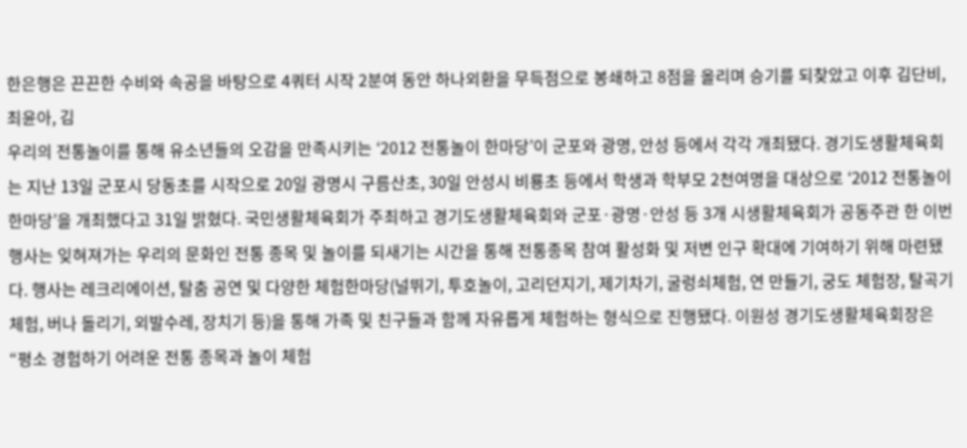한은행은 끈끈한 수비와 속공을 바탕으로 4쿼터 시작 2분여 동안 하나외환을 무득점으로 봉쇄하고 8점을 올리며 승기를 되찾았고 이후 김단비, 최윤아, 김
우리의 전통놀이를 통해 유소년들의 오감을 만족시키는 ‘2012 전통놀이 한마당’이 군포와 광명, 안성 등에서 각각 개최됐다. 경기도생활체육회는 지난 13일 군포시 당동초를 시작으로 20일 광명시 구름산초, 30일 안성시 비룡초 등에서 학생과 학부모 2천여명을 대상으로 ‘2012 전통놀이 한마당’을 개최했다고 31일 밝혔다. 국민생활체육회가 주최하고 경기도생활체육회와 군포·광명·안성 등 3개 시생활체육회가 공동주관 한 이번 행사는 잊혀져가는 우리의 문화인 전통 종목 및 놀이를 되새기는 시간을 통해 전통종목 참여 활성화 및 저변 인구 확대에 기여하기 위해 마련됐다. 행사는 레크리에이션, 탈춤 공연 및 다양한 체험한마당(널뛰기, 투호놀이, 고리던지기, 제기차기, 굴렁쇠체험, 연 만들기, 궁도 체험장, 탈곡기 체험, 버나 돌리기, 외발수레, 장치기 등)을 통해 가족 및 친구들과 함께 자유롭게 체험하는 형식으로 진행됐다. 이원성 경기도생활체육회장은 “평소 경험하기 어려운 전통 종목과 놀이 체험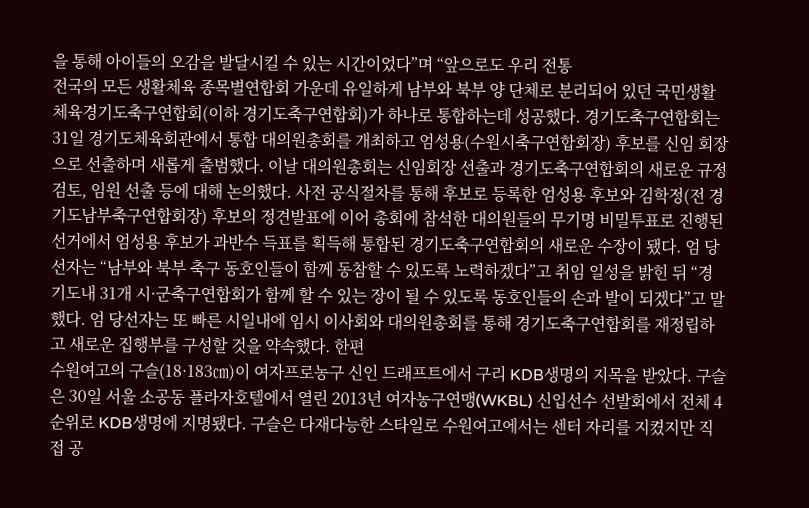을 통해 아이들의 오감을 발달시킬 수 있는 시간이었다”며 “앞으로도 우리 전통
전국의 모든 생활체육 종목별연합회 가운데 유일하게 남부와 북부 양 단체로 분리되어 있던 국민생활체육경기도축구연합회(이하 경기도축구연합회)가 하나로 통합하는데 성공했다. 경기도축구연합회는 31일 경기도체육회관에서 통합 대의원총회를 개최하고 엄성용(수원시축구연합회장) 후보를 신임 회장으로 선출하며 새롭게 출범했다. 이날 대의원총회는 신임회장 선출과 경기도축구연합회의 새로운 규정 검토, 임원 선출 등에 대해 논의했다. 사전 공식절차를 통해 후보로 등록한 엄성용 후보와 김학정(전 경기도남부축구연합회장) 후보의 정견발표에 이어 총회에 참석한 대의원들의 무기명 비밀투표로 진행된 선거에서 엄성용 후보가 과반수 득표를 획득해 통합된 경기도축구연합회의 새로운 수장이 됐다. 엄 당선자는 “남부와 북부 축구 동호인들이 함께 동참할 수 있도록 노력하겠다”고 취임 일성을 밝힌 뒤 “경기도내 31개 시·군축구연합회가 함께 할 수 있는 장이 될 수 있도록 동호인들의 손과 발이 되겠다”고 말했다. 엄 당선자는 또 빠른 시일내에 임시 이사회와 대의원총회를 통해 경기도축구연합회를 재정립하고 새로운 집행부를 구성할 것을 약속했다. 한편
수원여고의 구슬(18·183㎝)이 여자프로농구 신인 드래프트에서 구리 KDB생명의 지목을 받았다. 구슬은 30일 서울 소공동 플라자호텔에서 열린 2013년 여자농구연맹(WKBL) 신입선수 선발회에서 전체 4순위로 KDB생명에 지명됐다. 구슬은 다재다능한 스타일로 수원여고에서는 센터 자리를 지켰지만 직접 공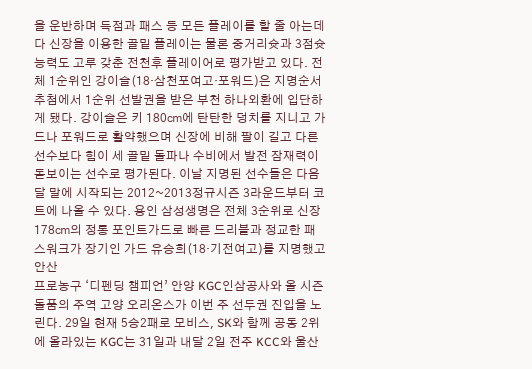을 운반하며 득점과 패스 등 모든 플레이를 할 줄 아는데다 신장을 이용한 골밑 플레이는 물론 중거리슛과 3점슛 능력도 고루 갖춘 전천후 플레이어로 평가받고 있다. 전체 1순위인 강이슬(18·삼천포여고·포워드)은 지명순서 추첨에서 1순위 선발권을 받은 부천 하나외환에 입단하게 됐다. 강이슬은 키 180㎝에 탄탄한 덩치를 지니고 가드나 포워드로 활약했으며 신장에 비해 팔이 길고 다른 선수보다 힘이 세 골밑 돌파나 수비에서 발전 잠재력이 돋보이는 선수로 평가된다. 이날 지명된 선수들은 다음 달 말에 시작되는 2012~2013정규시즌 3라운드부터 코트에 나올 수 있다. 용인 삼성생명은 전체 3순위로 신장 178㎝의 정통 포인트가드로 빠른 드리블과 정교한 패스워크가 장기인 가드 유승희(18·기전여고)를 지명했고 안산
프로농구 ‘디펜딩 챔피언’ 안양 KGC인삼공사와 올 시즌 돌품의 주역 고양 오리온스가 이번 주 선두권 진입을 노린다. 29일 현재 5승2패로 모비스, SK와 함께 공동 2위에 올라있는 KGC는 31일과 내달 2일 전주 KCC와 울산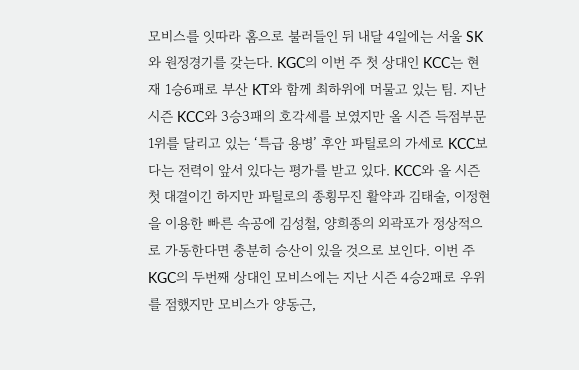모비스를 잇따라 홈으로 불러들인 뒤 내달 4일에는 서울 SK와 원정경기를 갖는다. KGC의 이번 주 첫 상대인 KCC는 현재 1승6패로 부산 KT와 함께 최하위에 머물고 있는 팀. 지난 시즌 KCC와 3승3패의 호각세를 보였지만 올 시즌 득점부문 1위를 달리고 있는 ‘특급 용병’ 후안 파틸로의 가세로 KCC보다는 전력이 앞서 있다는 평가를 받고 있다. KCC와 올 시즌 첫 대결이긴 하지만 파틸로의 종횡무진 활약과 김태술, 이정현을 이용한 빠른 속공에 김성철, 양희종의 외곽포가 정상적으로 가동한다면 충분히 승산이 있을 것으로 보인다. 이번 주 KGC의 두번째 상대인 모비스에는 지난 시즌 4승2패로 우위를 점했지만 모비스가 양동근,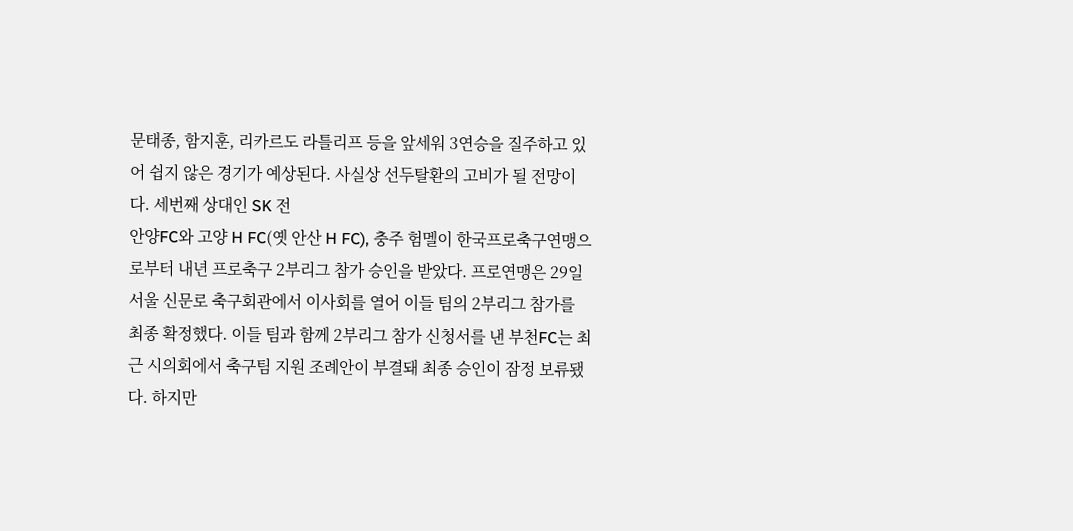문태종, 함지훈, 리카르도 라틀리프 등을 앞세워 3연승을 질주하고 있어 쉽지 않은 경기가 예상된다. 사실상 선두탈환의 고비가 될 전망이다. 세번째 상대인 SK 전
안양FC와 고양 H FC(옛 안산 H FC), 충주 험멜이 한국프로축구연맹으로부터 내년 프로축구 2부리그 참가 승인을 받았다. 프로연맹은 29일 서울 신문로 축구회관에서 이사회를 열어 이들 팀의 2부리그 참가를 최종 확정했다. 이들 팀과 함께 2부리그 참가 신청서를 낸 부천FC는 최근 시의회에서 축구팀 지원 조례안이 부결돼 최종 승인이 잠정 보류됐다. 하지만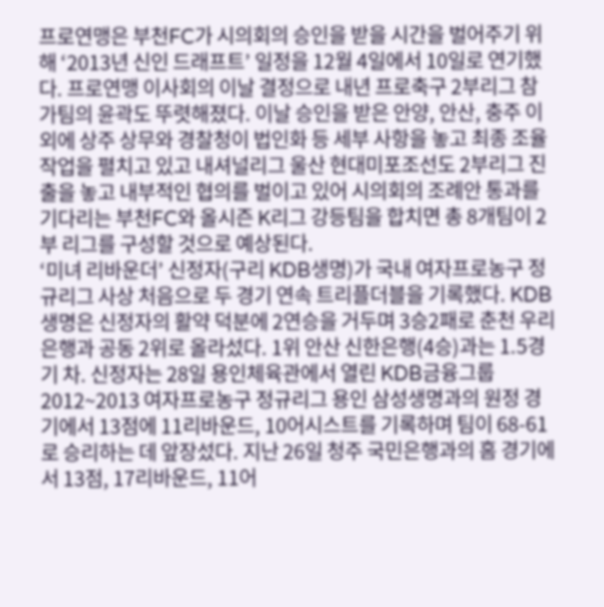프로연맹은 부천FC가 시의회의 승인을 받을 시간을 벌어주기 위해 ‘2013년 신인 드래프트’ 일정을 12월 4일에서 10일로 연기했다. 프로연맹 이사회의 이날 결정으로 내년 프로축구 2부리그 참가팀의 윤곽도 뚜렷해졌다. 이날 승인을 받은 안양, 안산, 충주 이외에 상주 상무와 경찰청이 법인화 등 세부 사항을 놓고 최종 조율 작업을 펼치고 있고 내셔널리그 울산 현대미포조선도 2부리그 진출을 놓고 내부적인 협의를 벌이고 있어 시의회의 조례안 통과를 기다리는 부천FC와 올시즌 K리그 강등팀을 합치면 총 8개팀이 2부 리그를 구성할 것으로 예상된다.
‘미녀 리바운더’ 신정자(구리 KDB생명)가 국내 여자프로농구 정규리그 사상 처음으로 두 경기 연속 트리플더블을 기록했다. KDB생명은 신정자의 활약 덕분에 2연승을 거두며 3승2패로 춘천 우리은행과 공동 2위로 올라섰다. 1위 안산 신한은행(4승)과는 1.5경기 차. 신정자는 28일 용인체육관에서 열린 KDB금융그룹 2012~2013 여자프로농구 정규리그 용인 삼성생명과의 원정 경기에서 13점에 11리바운드, 10어시스트를 기록하며 팀이 68-61로 승리하는 데 앞장섰다. 지난 26일 청주 국민은행과의 홈 경기에서 13점, 17리바운드, 11어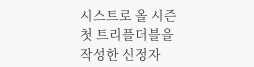시스트로 올 시즌 첫 트리플더블을 작성한 신정자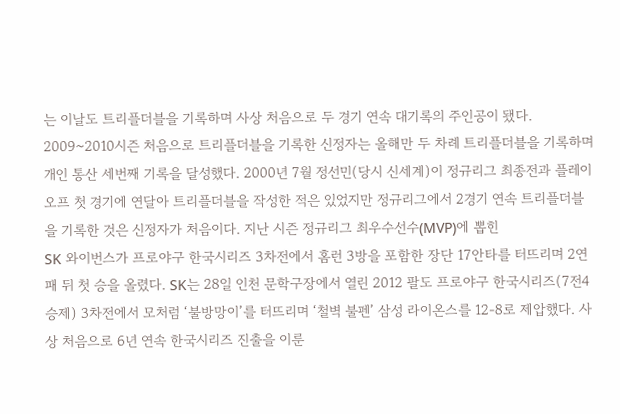는 이날도 트리플더블을 기록하며 사상 처음으로 두 경기 연속 대기록의 주인공이 됐다. 2009~2010시즌 처음으로 트리플더블을 기록한 신정자는 올해만 두 차례 트리플더블을 기록하며 개인 통산 세번째 기록을 달성했다. 2000년 7월 정선민(당시 신세계)이 정규리그 최종전과 플레이오프 첫 경기에 연달아 트리플더블을 작성한 적은 있었지만 정규리그에서 2경기 연속 트리플더블을 기록한 것은 신정자가 처음이다. 지난 시즌 정규리그 최우수선수(MVP)에 뽑힌
SK 와이번스가 프로야구 한국시리즈 3차전에서 홈런 3방을 포함한 장단 17안타를 터뜨리며 2연패 뒤 첫 승을 올렸다. SK는 28일 인천 문학구장에서 열린 2012 팔도 프로야구 한국시리즈(7전4승제) 3차전에서 모처럼 ‘불방망이’를 터뜨리며 ‘철벽 불펜’ 삼성 라이온스를 12-8로 제압했다. 사상 처음으로 6년 연속 한국시리즈 진출을 이룬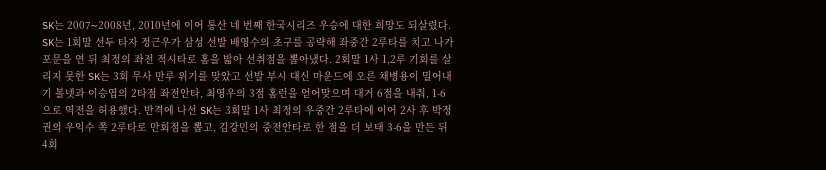SK는 2007∼2008년, 2010년에 이어 통산 네 번째 한국시리즈 우승에 대한 희망도 되살렸다. SK는 1회말 선두 타자 정근우가 삼성 선발 배영수의 초구를 공략해 좌중간 2루타를 치고 나가 포문을 연 뒤 최정의 좌전 적시타로 홈을 밟아 선취점을 뽑아냈다. 2회말 1사 1,2루 기회를 살리지 못한 SK는 3회 무사 만루 위기를 맞았고 선발 부시 대신 마운드에 오른 채병용이 밀어내기 볼넷과 이승엽의 2타점 좌전안타, 최영우의 3점 홈런을 얻어맞으며 대거 6점을 내줘, 1-6으로 역전을 허용했다. 반격에 나선 SK는 3회말 1사 최정의 우중간 2루타에 이어 2사 후 박정권의 우익수 쪽 2루타로 만회점을 뽑고, 김강민의 중전안타로 한 점을 더 보태 3-6을 만든 뒤 4회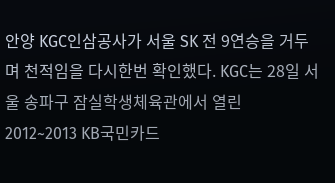안양 KGC인삼공사가 서울 SK 전 9연승을 거두며 천적임을 다시한번 확인했다. KGC는 28일 서울 송파구 잠실학생체육관에서 열린 2012~2013 KB국민카드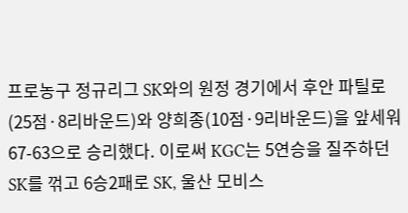프로농구 정규리그 SK와의 원정 경기에서 후안 파틸로(25점·8리바운드)와 양희종(10점·9리바운드)을 앞세워 67-63으로 승리했다. 이로써 KGC는 5연승을 질주하던 SK를 꺾고 6승2패로 SK, 울산 모비스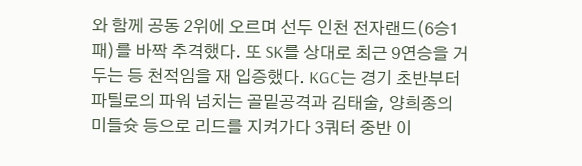와 함께 공동 2위에 오르며 선두 인천 전자랜드(6승1패)를 바짝 추격했다. 또 SK를 상대로 최근 9연승을 거두는 등 천적임을 재 입증했다. KGC는 경기 초반부터 파틸로의 파워 넘치는 골밑공격과 김태술, 양희종의 미들슛 등으로 리드를 지켜가다 3쿼터 중반 이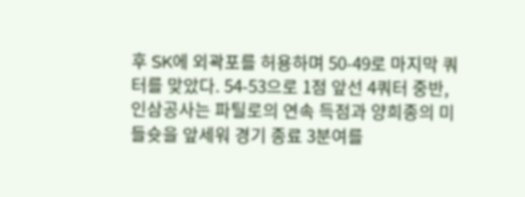후 SK에 외곽포를 허용하며 50-49로 마지막 쿼터를 맞았다. 54-53으로 1점 앞선 4쿼터 중반, 인삼공사는 파틸로의 연속 득점과 양희종의 미들슛을 앞세워 경기 종료 3분여를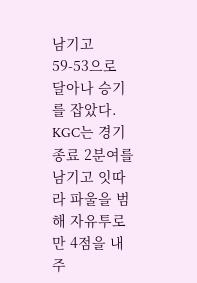남기고 59-53으로 달아나 승기를 잡았다. KGC는 경기종료 2분여를 남기고 잇따라 파울을 범해 자유투로만 4점을 내주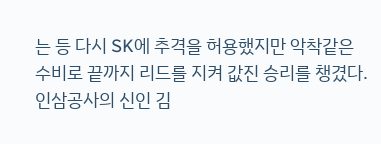는 등 다시 SK에 추격을 허용했지만 악착같은 수비로 끝까지 리드를 지켜 값진 승리를 챙겼다. 인삼공사의 신인 김